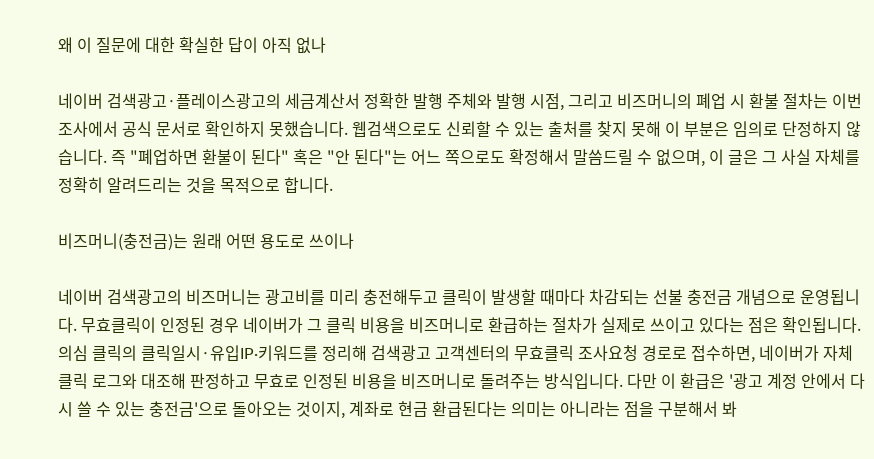왜 이 질문에 대한 확실한 답이 아직 없나

네이버 검색광고·플레이스광고의 세금계산서 정확한 발행 주체와 발행 시점, 그리고 비즈머니의 폐업 시 환불 절차는 이번 조사에서 공식 문서로 확인하지 못했습니다. 웹검색으로도 신뢰할 수 있는 출처를 찾지 못해 이 부분은 임의로 단정하지 않습니다. 즉 "폐업하면 환불이 된다" 혹은 "안 된다"는 어느 쪽으로도 확정해서 말씀드릴 수 없으며, 이 글은 그 사실 자체를 정확히 알려드리는 것을 목적으로 합니다.

비즈머니(충전금)는 원래 어떤 용도로 쓰이나

네이버 검색광고의 비즈머니는 광고비를 미리 충전해두고 클릭이 발생할 때마다 차감되는 선불 충전금 개념으로 운영됩니다. 무효클릭이 인정된 경우 네이버가 그 클릭 비용을 비즈머니로 환급하는 절차가 실제로 쓰이고 있다는 점은 확인됩니다. 의심 클릭의 클릭일시·유입IP·키워드를 정리해 검색광고 고객센터의 무효클릭 조사요청 경로로 접수하면, 네이버가 자체 클릭 로그와 대조해 판정하고 무효로 인정된 비용을 비즈머니로 돌려주는 방식입니다. 다만 이 환급은 '광고 계정 안에서 다시 쓸 수 있는 충전금'으로 돌아오는 것이지, 계좌로 현금 환급된다는 의미는 아니라는 점을 구분해서 봐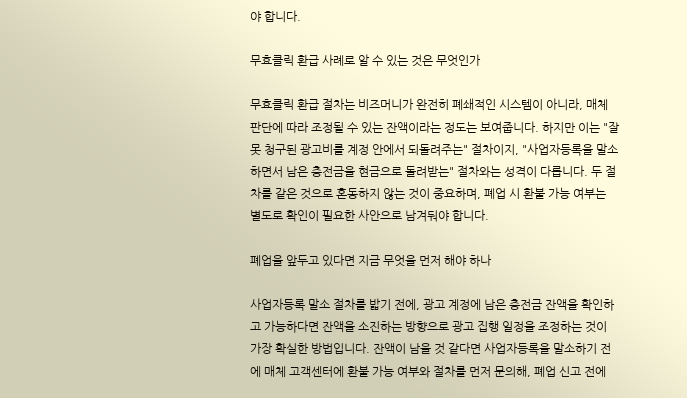야 합니다.

무효클릭 환급 사례로 알 수 있는 것은 무엇인가

무효클릭 환급 절차는 비즈머니가 완전히 폐쇄적인 시스템이 아니라, 매체 판단에 따라 조정될 수 있는 잔액이라는 정도는 보여줍니다. 하지만 이는 "잘못 청구된 광고비를 계정 안에서 되돌려주는" 절차이지, "사업자등록을 말소하면서 남은 충전금을 현금으로 돌려받는" 절차와는 성격이 다릅니다. 두 절차를 같은 것으로 혼동하지 않는 것이 중요하며, 폐업 시 환불 가능 여부는 별도로 확인이 필요한 사안으로 남겨둬야 합니다.

폐업을 앞두고 있다면 지금 무엇을 먼저 해야 하나

사업자등록 말소 절차를 밟기 전에, 광고 계정에 남은 충전금 잔액을 확인하고 가능하다면 잔액을 소진하는 방향으로 광고 집행 일정을 조정하는 것이 가장 확실한 방법입니다. 잔액이 남을 것 같다면 사업자등록을 말소하기 전에 매체 고객센터에 환불 가능 여부와 절차를 먼저 문의해, 폐업 신고 전에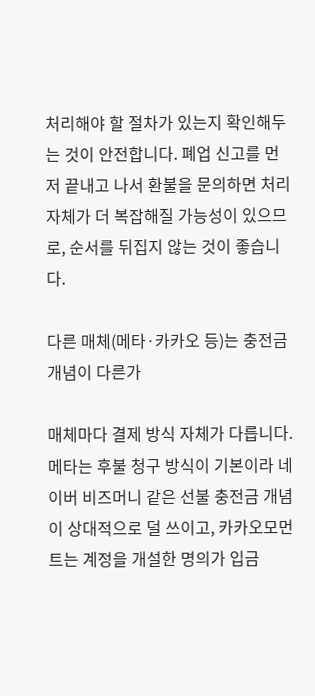처리해야 할 절차가 있는지 확인해두는 것이 안전합니다. 폐업 신고를 먼저 끝내고 나서 환불을 문의하면 처리 자체가 더 복잡해질 가능성이 있으므로, 순서를 뒤집지 않는 것이 좋습니다.

다른 매체(메타·카카오 등)는 충전금 개념이 다른가

매체마다 결제 방식 자체가 다릅니다. 메타는 후불 청구 방식이 기본이라 네이버 비즈머니 같은 선불 충전금 개념이 상대적으로 덜 쓰이고, 카카오모먼트는 계정을 개설한 명의가 입금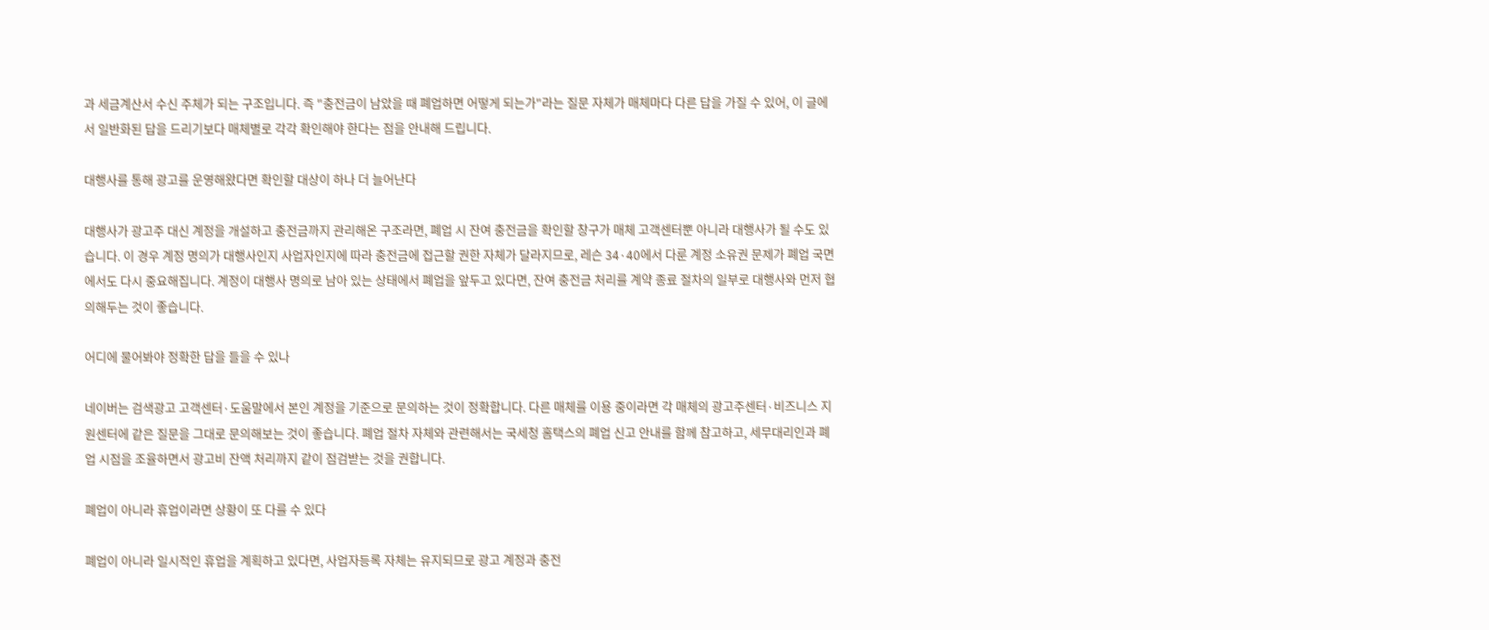과 세금계산서 수신 주체가 되는 구조입니다. 즉 "충전금이 남았을 때 폐업하면 어떻게 되는가"라는 질문 자체가 매체마다 다른 답을 가질 수 있어, 이 글에서 일반화된 답을 드리기보다 매체별로 각각 확인해야 한다는 점을 안내해 드립니다.

대행사를 통해 광고를 운영해왔다면 확인할 대상이 하나 더 늘어난다

대행사가 광고주 대신 계정을 개설하고 충전금까지 관리해온 구조라면, 폐업 시 잔여 충전금을 확인할 창구가 매체 고객센터뿐 아니라 대행사가 될 수도 있습니다. 이 경우 계정 명의가 대행사인지 사업자인지에 따라 충전금에 접근할 권한 자체가 달라지므로, 레슨 34·40에서 다룬 계정 소유권 문제가 폐업 국면에서도 다시 중요해집니다. 계정이 대행사 명의로 남아 있는 상태에서 폐업을 앞두고 있다면, 잔여 충전금 처리를 계약 종료 절차의 일부로 대행사와 먼저 협의해두는 것이 좋습니다.

어디에 물어봐야 정확한 답을 들을 수 있나

네이버는 검색광고 고객센터·도움말에서 본인 계정을 기준으로 문의하는 것이 정확합니다. 다른 매체를 이용 중이라면 각 매체의 광고주센터·비즈니스 지원센터에 같은 질문을 그대로 문의해보는 것이 좋습니다. 폐업 절차 자체와 관련해서는 국세청 홈택스의 폐업 신고 안내를 함께 참고하고, 세무대리인과 폐업 시점을 조율하면서 광고비 잔액 처리까지 같이 점검받는 것을 권합니다.

폐업이 아니라 휴업이라면 상황이 또 다를 수 있다

폐업이 아니라 일시적인 휴업을 계획하고 있다면, 사업자등록 자체는 유지되므로 광고 계정과 충전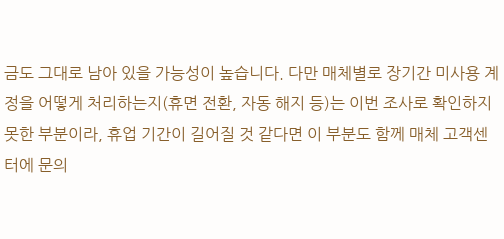금도 그대로 남아 있을 가능성이 높습니다. 다만 매체별로 장기간 미사용 계정을 어떻게 처리하는지(휴면 전환, 자동 해지 등)는 이번 조사로 확인하지 못한 부분이라, 휴업 기간이 길어질 것 같다면 이 부분도 함께 매체 고객센터에 문의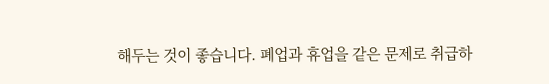해두는 것이 좋습니다. 폐업과 휴업을 같은 문제로 취급하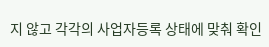지 않고 각각의 사업자등록 상태에 맞춰 확인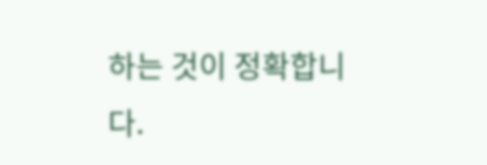하는 것이 정확합니다.